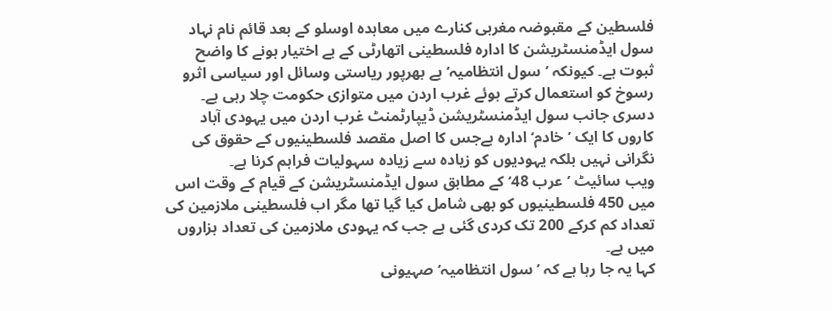فلسطین کے مقبوضہ مغربی کنارے میں معاہدہ اوسلو کے بعد قائم نام نہاد سول ایڈمنسٹریشن کا ادارہ فلسطینی اتھارٹی کے بے اختیار ہونے کا واضح ثبوت ہے۔ کیونکہ ’سول انتظامیہ‘ ہے بھرپور ریاستی وسائل اور سیاسی اثرو رسوخ کو استعمال کرتے ہوئے غرب اردن میں متوازی حکومت چلا رہی ہے۔
دسری جانب سول ایڈمنسٹریشن ڈیپارٹمنٹ غرب اردن میں یہودی آباد کاروں کا ایک ’خادم‘ ادارہ ہےجس کا اصل مقصد فلسطینیوں کے حقوق کی نگرانی نہیں بلکہ یہودیوں کو زیادہ سے زیادہ سہولیات فراہم کرنا ہے۔
ویب سائیٹ ’عرب 48‘ کے مطابق سول ایڈمنسٹریشن کے قیام کے وقت اس میں 450 فلسطینیوں کو بھی شامل کیا گیا تھا مگر اب فلسطینی ملازمین کی تعداد کم کرکے 200 تک کردی گئی ہے جب کہ یہودی ملازمین کی تعداد ہزاروں میں ہے۔
کہا یہ جا رہا ہے کہ ’سول انتظامیہ‘ صہیونی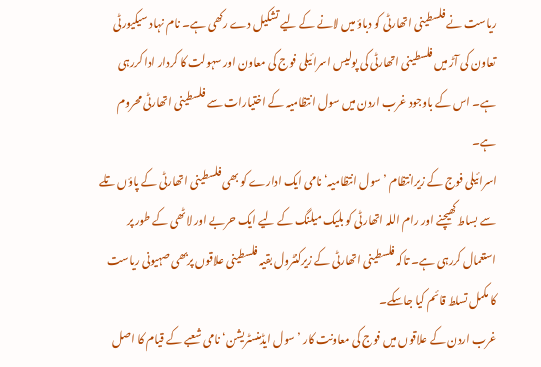ریاست نے فلسطینی اتھارٹی کو دباؤ میں لانے کے لیے تشکیل دے رکھی ہے۔ نام نہاد سیکیورٹی تعاون کی آڑ میں فلسطینی اتھارٹی کی پولیس اسرائیلی فوج کی معاون اور سہولت کا کردار ادا کررہی ہے۔ اس کے باوجود غرب اردن میں سول انتظامیہ کے اختیارات سے فلسطینی اتھارٹی محروم ہے۔
اسرائیلی فوج کے زیرانتظام ’سول انتظامیہ‘ نامی ایک ادارے کو بھی فلسطینی اتھارٹی کے پاؤں تلے سے بساط کھیچنے اور رام اللہ اتھارٹی کو بلیک میلنگ کے لیے ایک حربے اور لاٹھی کے طور پر استعمال کررہی ہے۔ تاکہ فلسطینی اتھارٹی کے زیرکنٹرول بقیہ فلسطینی علاقوں پربھی صہیونی ریاست کا مکمل تسلط قائم کیا جاسکے۔
غرب اردن کے علاقوں میں فوج کی معاونت کار ’سول ایڈمنسٹریشن‘ نامی شعبے کے قیام کا اصل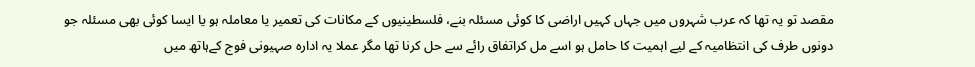مقصد تو یہ تھا کہ عرب شہروں میں جہاں کہیں اراضی کا کوئی مسئلہ بنے، فلسطینیوں کے مکانات کی تعمیر یا معاملہ ہو یا ایسا کوئی بھی مسئلہ جو دونوں طرف کی انتظامیہ کے لیے اہمیت کا حامل ہو اسے مل کراتفاق رائے سے حل کرنا تھا مگر عملا یہ ادارہ صہیونی فوج کےہاتھ میں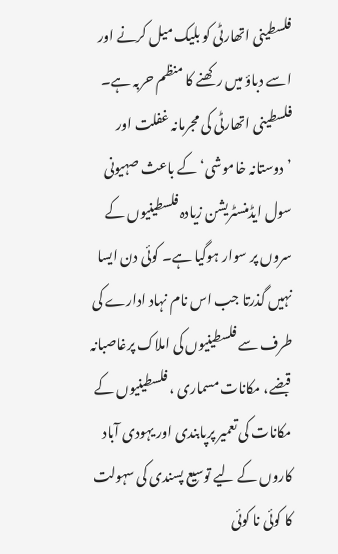فلسطینی اتھارٹی کو بلیک میل کرنے اور اسے دباؤ میں رکھنے کا منظم حربہ ہے۔ فلسطینی اتھارٹی کی مجرمانہ غفلت اور ’دوستانہ خاموشی‘ کے باعث صہیونی سول ایڈمنسٹریشن زیادہ فلسطینیوں کے سروں پر سوار ہوگیا ہے۔ کوئی دن ایسا نہیں گذرتا جب اس نام نہاد ادارے کی طرف سے فلسطینیوں کی املاک پرغاصبانہ قبضے، مکانات مسماری ، فلسطینیوں کے مکانات کی تعمیر پرپابندی اور یہودی آباد کاروں کے لیے توسیع پسندی کی سہولت کا کوئی نا کوئی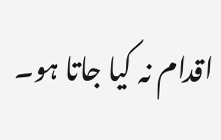اقدام نہ کیا جاتا ہو۔